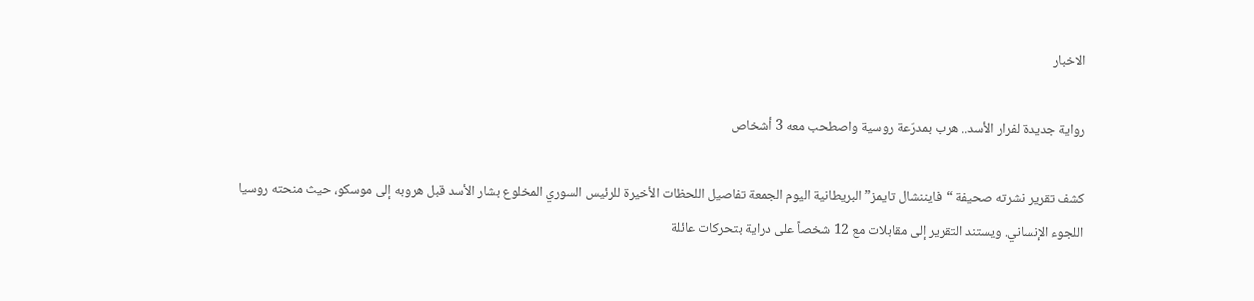الاخبار

رواية جديدة لفرار الأسد.. هرب بمدرّعة روسية واصطحب معه 3 أشخاص

كشف تقرير نشرته صحيفة “فايننشال تايمز” البريطانية اليوم الجمعة تفاصيل اللحظات الأخيرة للرئيس السوري المخلوع بشار الأسد قبل هروبه إلى موسكو، حيث منحته روسيا اللجوء الإنساني. ويستند التقرير إلى مقابلات مع 12 شخصاً على دراية بتحركات عائلة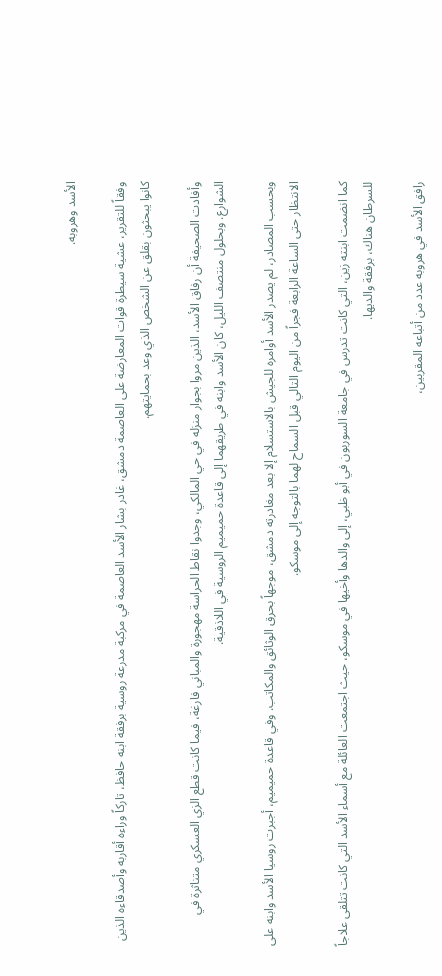الأسد وهروبه.

وفقاً للتقرير، عشية سيطرة قوات المعارضة على العاصمة دمشق، غادر بشار الأسد العاصمة في مركبة مدرعة روسية برفقة ابنه حافظ، تاركاً وراءه أقاربه وأصدقاءه الذين كانوا يبحثون بقلق عن الشخص الذي وعد بحمايتهم.

وأفادت الصحيفة أن رفاق الأسد، الذين مروا بجوار منزله في حي المالكي، وجدوا نقاط الحراسة مهجورة والمباني فارغة، فيما كانت قطع الزي العسكري متناثرة في الشوارع. وبحلول منتصف الليل، كان الأسد وابنه في طريقهما إلى قاعدة حميميم الروسية في اللاذقية.

وبحسب المصادر، لم يصدر الأسد أوامره للجيش بالاستسلام إلا بعد مغادرته دمشق، موجهاً بحرق الوثائق والمكاتب. وفي قاعدة حميميم، أجبرت روسيا الأسد وابنه على الانتظار حتى الساعة الرابعة فجراً من اليوم التالي قبل السماح لهما بالتوجه إلى موسكو.

كما انضمت ابنته زين، التي كانت تدرس في جامعة السوربون في أبو ظبي، إلى والدها وأخيها في موسكو، حيث اجتمعت العائلة مع أسماء الأسد التي كانت تتلقى علاجاً للسرطان هناك، برفقة والديها.

رافق الأسد في هروبه عدد من أتباعه المقربين،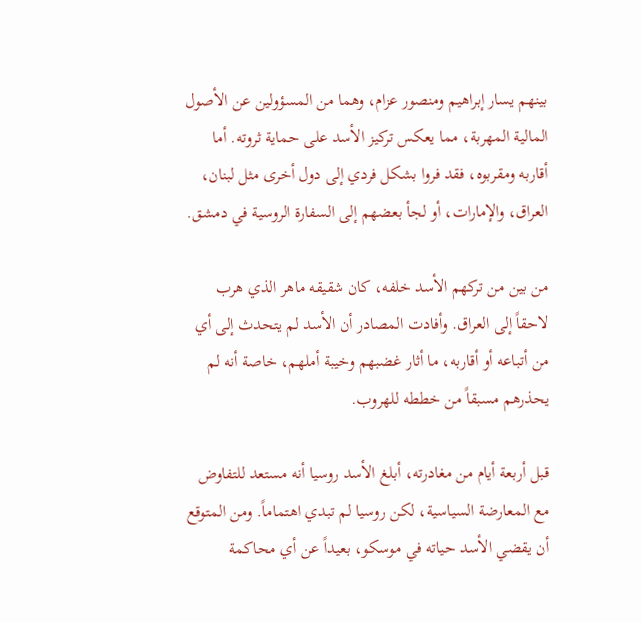بينهم يسار إبراهيم ومنصور عزام، وهما من المسؤولين عن الأصول المالية المهربة، مما يعكس تركيز الأسد على حماية ثروته. أما أقاربه ومقربوه، فقد فروا بشكل فردي إلى دول أخرى مثل لبنان، العراق، والإمارات، أو لجأ بعضهم إلى السفارة الروسية في دمشق.

من بين من تركهم الأسد خلفه، كان شقيقه ماهر الذي هرب لاحقاً إلى العراق. وأفادت المصادر أن الأسد لم يتحدث إلى أي من أتباعه أو أقاربه، ما أثار غضبهم وخيبة أملهم، خاصة أنه لم يحذرهم مسبقاً من خططه للهروب.

قبل أربعة أيام من مغادرته، أبلغ الأسد روسيا أنه مستعد للتفاوض مع المعارضة السياسية، لكن روسيا لم تبدي اهتماماً. ومن المتوقع أن يقضي الأسد حياته في موسكو، بعيداً عن أي محاكمة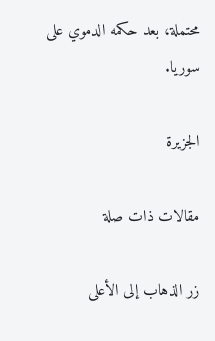محتملة، بعد حكمه الدموي على سوريا.

الجزيرة

مقالات ذات صلة

زر الذهاب إلى الأعلى